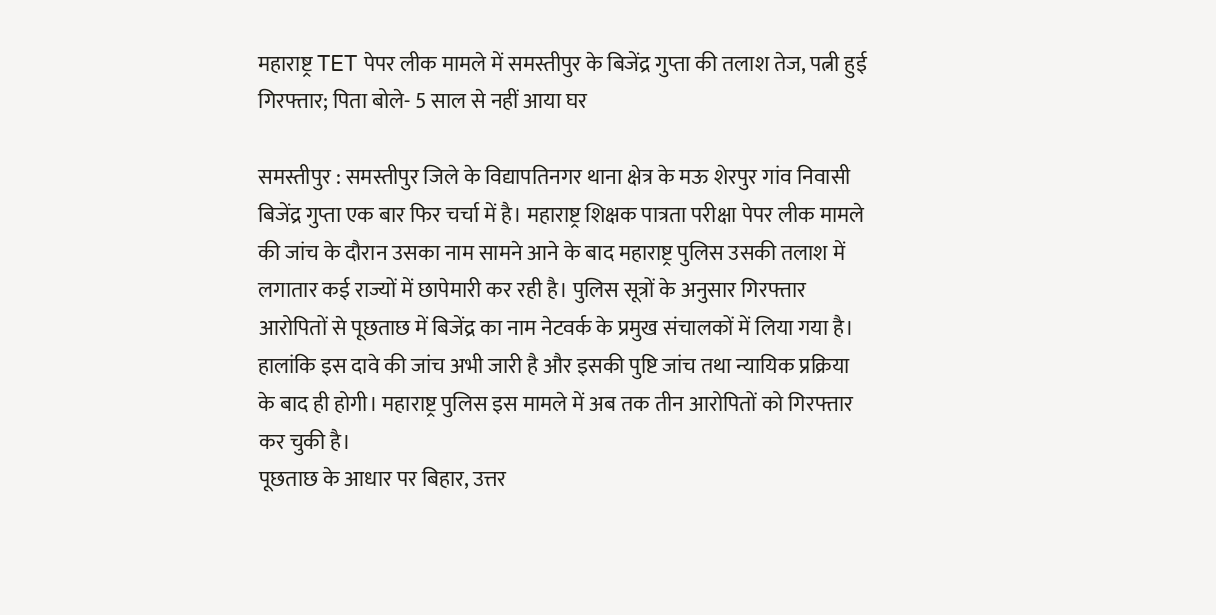महाराष्ट्र TET पेपर लीक मामले में समस्तीपुर के बिजेंद्र गुप्ता की तलाश तेज, पत्नी हुई गिरफ्तार; पिता बोले- 5 साल से नहीं आया घर

समस्तीपुर : समस्तीपुर जिले के विद्यापतिनगर थाना क्षेत्र के मऊ शेरपुर गांव निवासी बिजेंद्र गुप्ता एक बार फिर चर्चा में है। महाराष्ट्र शिक्षक पात्रता परीक्षा पेपर लीक मामले की जांच के दौरान उसका नाम सामने आने के बाद महाराष्ट्र पुलिस उसकी तलाश में लगातार कई राज्यों में छापेमारी कर रही है। पुलिस सूत्रों के अनुसार गिरफ्तार आरोपितों से पूछताछ में बिजेंद्र का नाम नेटवर्क के प्रमुख संचालकों में लिया गया है। हालांकि इस दावे की जांच अभी जारी है और इसकी पुष्टि जांच तथा न्यायिक प्रक्रिया के बाद ही होगी। महाराष्ट्र पुलिस इस मामले में अब तक तीन आरोपितों को गिरफ्तार कर चुकी है।
पूछताछ के आधार पर बिहार, उत्तर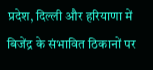प्रदेश, दिल्ली और हरियाणा में बिजेंद्र के संभावित ठिकानों पर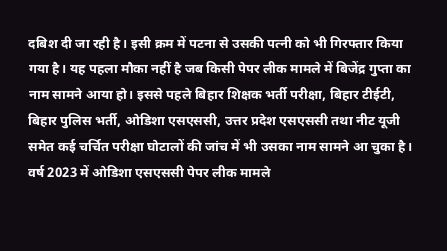दबिश दी जा रही है। इसी क्रम में पटना से उसकी पत्नी को भी गिरफ्तार किया गया है। यह पहला मौका नहीं है जब किसी पेपर लीक मामले में बिजेंद्र गुप्ता का नाम सामने आया हो। इससे पहले बिहार शिक्षक भर्ती परीक्षा, बिहार टीईटी, बिहार पुलिस भर्ती, ओडिशा एसएससी, उत्तर प्रदेश एसएससी तथा नीट यूजी समेत कई चर्चित परीक्षा घोटालों की जांच में भी उसका नाम सामने आ चुका है। वर्ष 2023 में ओडिशा एसएससी पेपर लीक मामले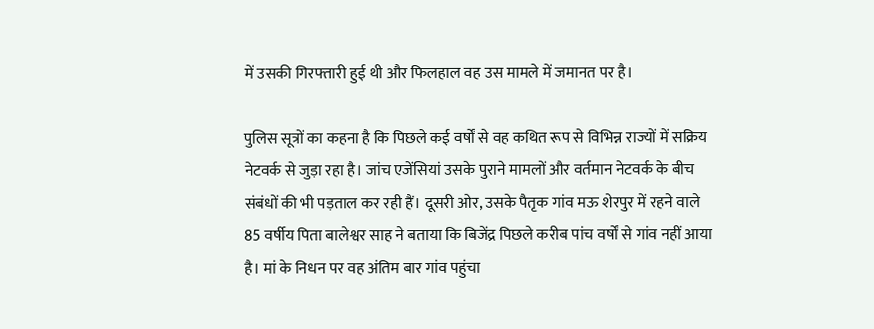में उसकी गिरफ्तारी हुई थी और फिलहाल वह उस मामले में जमानत पर है।

पुलिस सूत्रों का कहना है कि पिछले कई वर्षों से वह कथित रूप से विभिन्न राज्यों में सक्रिय नेटवर्क से जुड़ा रहा है। जांच एजेंसियां उसके पुराने मामलों और वर्तमान नेटवर्क के बीच संबंधों की भी पड़ताल कर रही हैं। दूसरी ओर, उसके पैतृक गांव मऊ शेरपुर में रहने वाले 85 वर्षीय पिता बालेश्वर साह ने बताया कि बिजेंद्र पिछले करीब पांच वर्षों से गांव नहीं आया है। मां के निधन पर वह अंतिम बार गांव पहुंचा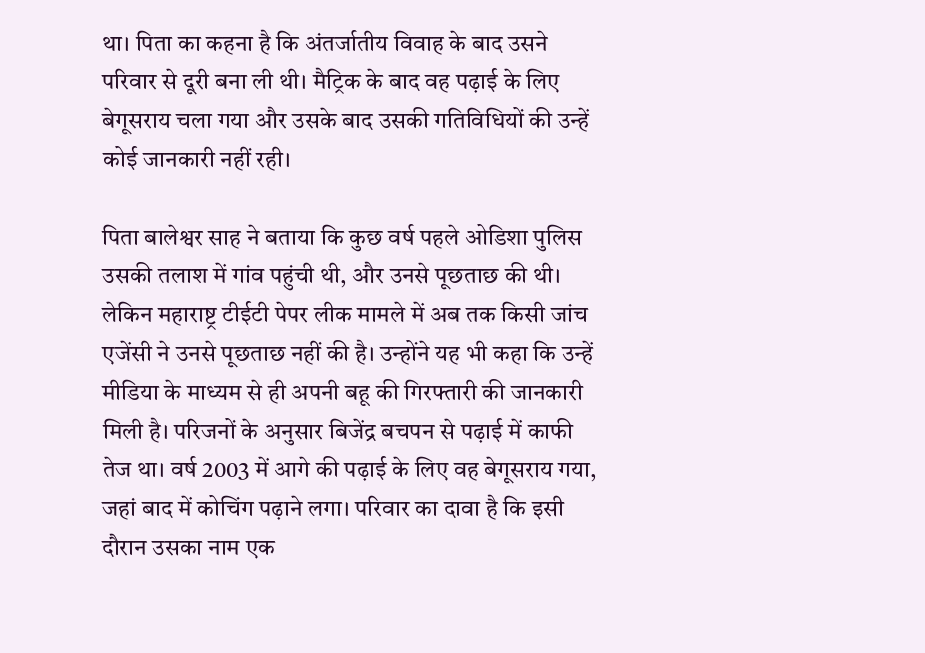था। पिता का कहना है कि अंतर्जातीय विवाह के बाद उसने परिवार से दूरी बना ली थी। मैट्रिक के बाद वह पढ़ाई के लिए बेगूसराय चला गया और उसके बाद उसकी गतिविधियों की उन्हें कोई जानकारी नहीं रही।

पिता बालेश्वर साह ने बताया कि कुछ वर्ष पहले ओडिशा पुलिस उसकी तलाश में गांव पहुंची थी, और उनसे पूछताछ की थी। लेकिन महाराष्ट्र टीईटी पेपर लीक मामले में अब तक किसी जांच एजेंसी ने उनसे पूछताछ नहीं की है। उन्होंने यह भी कहा कि उन्हें मीडिया के माध्यम से ही अपनी बहू की गिरफ्तारी की जानकारी मिली है। परिजनों के अनुसार बिजेंद्र बचपन से पढ़ाई में काफी तेज था। वर्ष 2003 में आगे की पढ़ाई के लिए वह बेगूसराय गया, जहां बाद में कोचिंग पढ़ाने लगा। परिवार का दावा है कि इसी दौरान उसका नाम एक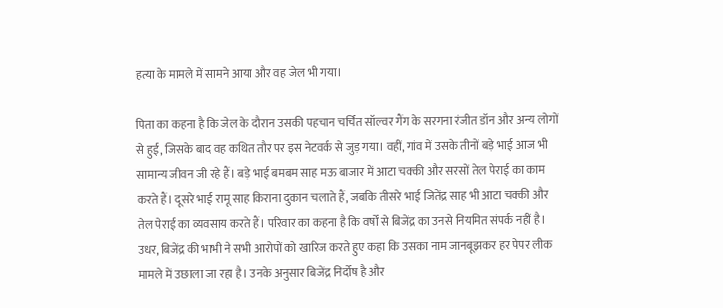हत्या के मामले में सामने आया और वह जेल भी गया।

पिता का कहना है कि जेल के दौरान उसकी पहचान चर्चित सॉल्वर गैंग के सरगना रंजीत डॉन और अन्य लोगों से हुई, जिसके बाद वह कथित तौर पर इस नेटवर्क से जुड़ गया। वहीं, गांव में उसके तीनों बड़े भाई आज भी सामान्य जीवन जी रहे हैं। बड़े भाई बमबम साह मऊ बाजार में आटा चक्की और सरसों तेल पेराई का काम करते हैं। दूसरे भाई रामू साह किराना दुकान चलाते हैं, जबकि तीसरे भाई जितेंद्र साह भी आटा चक्की और तेल पेराई का व्यवसाय करते हैं। परिवार का कहना है कि वर्षों से बिजेंद्र का उनसे नियमित संपर्क नहीं है।
उधर, बिजेंद्र की भाभी ने सभी आरोपों को खारिज करते हुए कहा कि उसका नाम जानबूझकर हर पेपर लीक मामले में उछाला जा रहा है। उनके अनुसार बिजेंद्र निर्दोष है और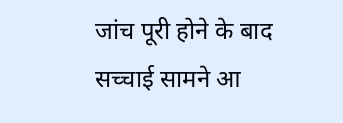जांच पूरी होने के बाद सच्चाई सामने आ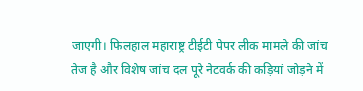जाएगी। फिलहाल महाराष्ट्र टीईटी पेपर लीक मामले की जांच तेज है और विशेष जांच दल पूरे नेटवर्क की कड़ियां जोड़ने में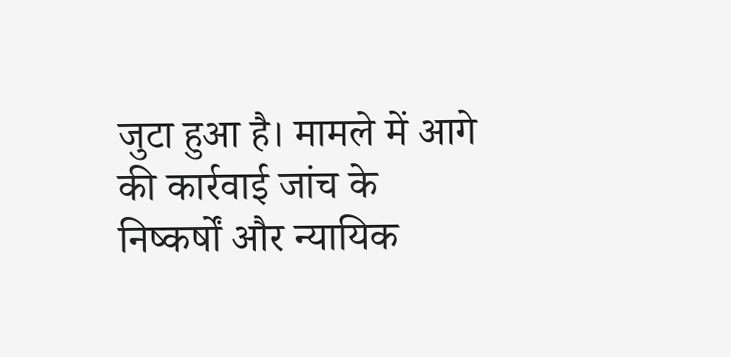जुटा हुआ है। मामले में आगे की कार्रवाई जांच के निष्कर्षों और न्यायिक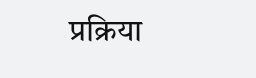प्रक्रिया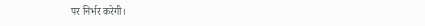पर निर्भर करेगी।